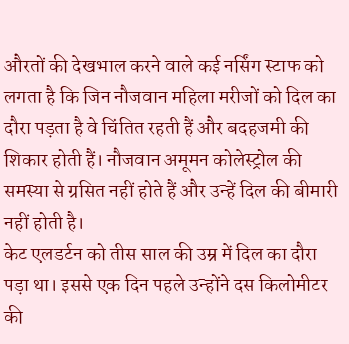औरतों की देखभाल करने वाले कई नर्सिंग स्टाफ को लगता है कि जिन नौजवान महिला मरीजों को दिल का दौरा पड़ता है वे चिंतित रहती हैं और बदहजमी की शिकार होती हैं। नौजवान अमूमन कोलेस्ट्रोल की समस्या से ग्रसित नहीं होते हैं और उन्हें दिल की बीमारी नहीं होती है।
केट एलडर्टन को तीस साल की उम्र में दिल का दौरा पड़ा था। इससे एक दिन पहले उन्होंने दस किलोमीटर की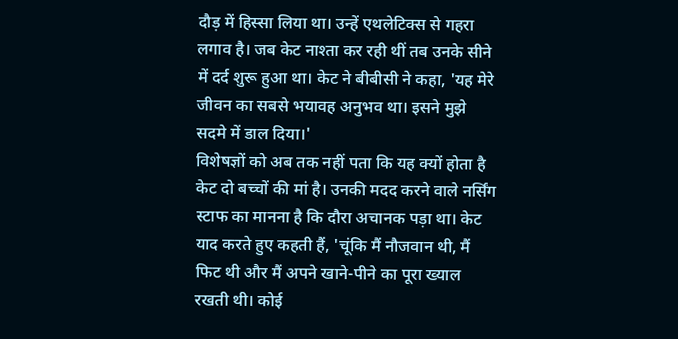दौड़ में हिस्सा लिया था। उन्हें एथलेटिक्स से गहरा लगाव है। जब केट नाश्ता कर रही थीं तब उनके सीने में दर्द शुरू हुआ था। केट ने बीबीसी ने कहा, 'यह मेरे जीवन का सबसे भयावह अनुभव था। इसने मुझे सदमे में डाल दिया।'
विशेषज्ञों को अब तक नहीं पता कि यह क्यों होता है
केट दो बच्चों की मां है। उनकी मदद करने वाले नर्सिंग स्टाफ का मानना है कि दौरा अचानक पड़ा था। केट याद करते हुए कहती हैं, 'चूंकि मैं नौजवान थी, मैं फिट थी और मैं अपने खाने-पीने का पूरा ख्याल रखती थी। कोई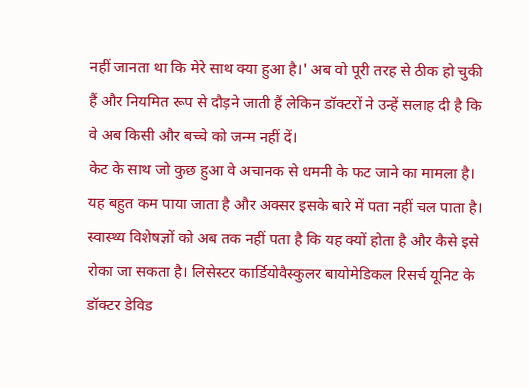नहीं जानता था कि मेरे साथ क्या हुआ है।' अब वो पूरी तरह से ठीक हो चुकी हैं और नियमित रूप से दौड़ने जाती हैं लेकिन डॉक्टरों ने उन्हें सलाह दी है कि वे अब किसी और बच्चे को जन्म नहीं दें।
केट के साथ जो कुछ हुआ वे अचानक से धमनी के फट जाने का मामला है। यह बहुत कम पाया जाता है और अक्सर इसके बारे में पता नहीं चल पाता है। स्वास्थ्य विशेषज्ञों को अब तक नहीं पता है कि यह क्यों होता है और कैसे इसे रोका जा सकता है। लिसेस्टर कार्डियोवैस्कुलर बायोमेडिकल रिसर्च यूनिट के डॉक्टर डेविड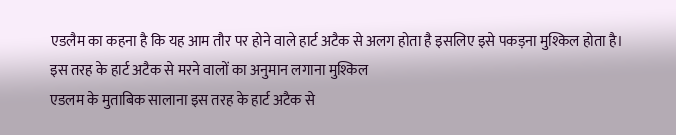एडलैम का कहना है कि यह आम तौर पर होने वाले हार्ट अटैक से अलग होता है इसलिए इसे पकड़ना मुश्किल होता है।
इस तरह के हार्ट अटैक से मरने वालों का अनुमान लगाना मुश्किल
एडलम के मुताबिक सालाना इस तरह के हार्ट अटैक से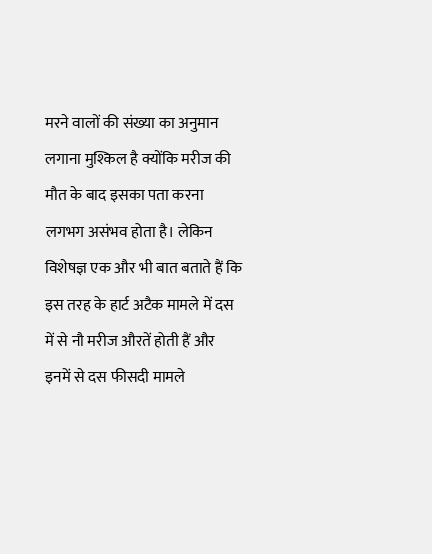मरने वालों की संख्या का अनुमान लगाना मुश्किल है क्योंकि मरीज की मौत के बाद इसका पता करना लगभग असंभव होता है। लेकिन विशेषज्ञ एक और भी बात बताते हैं कि इस तरह के हार्ट अटैक मामले में दस में से नौ मरीज औरतें होती हैं और इनमें से दस फीसदी मामले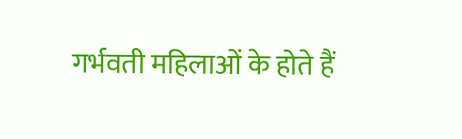गर्भवती महिलाओं के होते हैं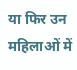या फिर उन महिलाओं में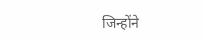जिन्होंने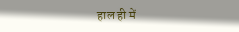हाल ही में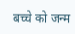बच्चे को जन्म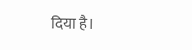दिया है।